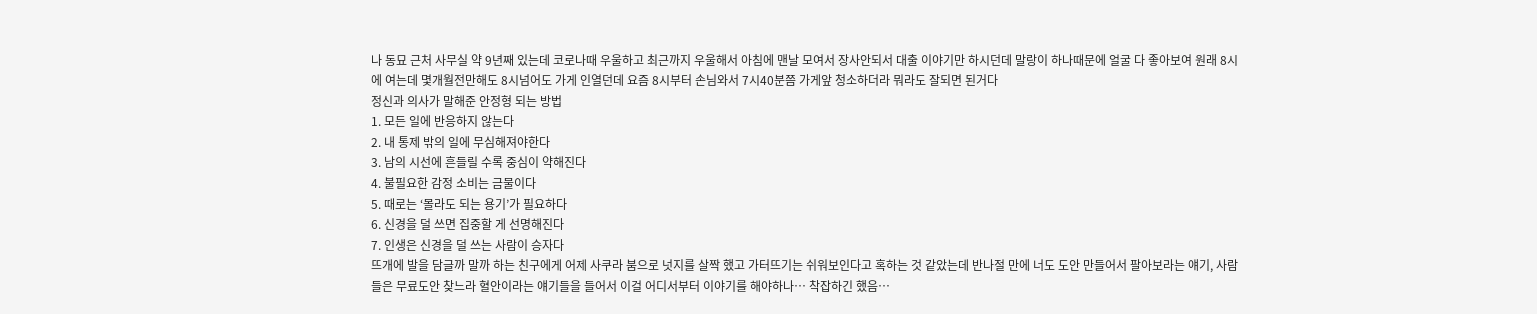나 동묘 근처 사무실 약 9년째 있는데 코로나때 우울하고 최근까지 우울해서 아침에 맨날 모여서 장사안되서 대출 이야기만 하시던데 말랑이 하나때문에 얼굴 다 좋아보여 원래 8시에 여는데 몇개월전만해도 8시넘어도 가게 인열던데 요즘 8시부터 손님와서 7시40분쯤 가게앞 청소하더라 뭐라도 잘되면 된거다
정신과 의사가 말해준 안정형 되는 방법
1. 모든 일에 반응하지 않는다
2. 내 통제 밖의 일에 무심해져야한다
3. 남의 시선에 흔들릴 수록 중심이 약해진다
4. 불필요한 감정 소비는 금물이다
5. 때로는 ‘몰라도 되는 용기’가 필요하다
6. 신경을 덜 쓰면 집중할 게 선명해진다
7. 인생은 신경을 덜 쓰는 사람이 승자다
뜨개에 발을 담글까 말까 하는 친구에게 어제 사쿠라 붐으로 넛지를 살짝 했고 가터뜨기는 쉬워보인다고 혹하는 것 같았는데 반나절 만에 너도 도안 만들어서 팔아보라는 얘기, 사람들은 무료도안 찾느라 혈안이라는 얘기들을 들어서 이걸 어디서부터 이야기를 해야하나… 착잡하긴 했음…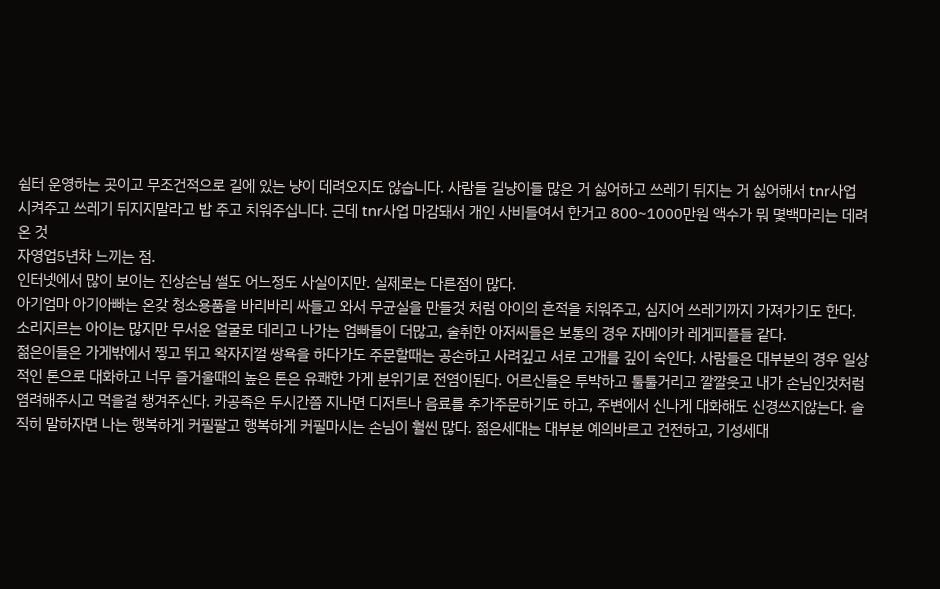쉼터 운영하는 곳이고 무조건적으로 길에 있는 냥이 데려오지도 않습니다. 사람들 길냥이들 많은 거 싫어하고 쓰레기 뒤지는 거 싫어해서 tnr사업 시켜주고 쓰레기 뒤지지말라고 밥 주고 치워주십니다. 근데 tnr사업 마감돼서 개인 사비들여서 한거고 800~1000만원 액수가 뭐 몇백마리는 데려온 것
자영업5년차 느끼는 점.
인터넷에서 많이 보이는 진상손님 썰도 어느정도 사실이지만. 실제로는 다른점이 많다.
아기엄마 아기아빠는 온갖 청소용품을 바리바리 싸들고 와서 무균실을 만들것 처럼 아이의 흔적을 치워주고, 심지어 쓰레기까지 가져가기도 한다. 소리지르는 아이는 많지만 무서운 얼굴로 데리고 나가는 엄빠들이 더많고, 술취한 아저씨들은 보통의 경우 자메이카 레게피플들 같다.
젊은이들은 가게밖에서 찧고 뛰고 왁자지껄 쌍욕을 하다가도 주문할때는 공손하고 사려깊고 서로 고개를 깊이 숙인다. 사람들은 대부분의 경우 일상적인 톤으로 대화하고 너무 즐거울때의 높은 톤은 유쾌한 가게 분위기로 전염이된다. 어르신들은 투박하고 툴툴거리고 깔깔웃고 내가 손님인것처럼 염려해주시고 먹을걸 챙겨주신다. 카공족은 두시간쯤 지나면 디저트나 음료를 추가주문하기도 하고, 주변에서 신나게 대화해도 신경쓰지않는다. 솔직히 말하자면 나는 행복하게 커필팔고 행복하게 커필마시는 손님이 훨씬 많다. 젊은세대는 대부분 예의바르고 건전하고, 기성세대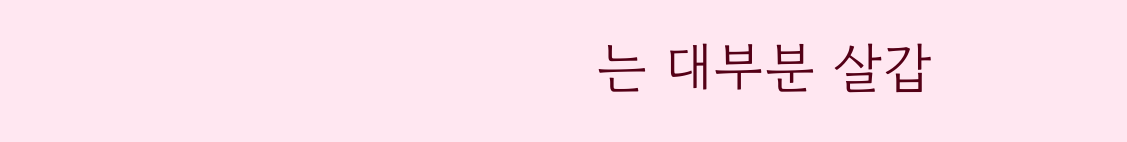는 대부분 살갑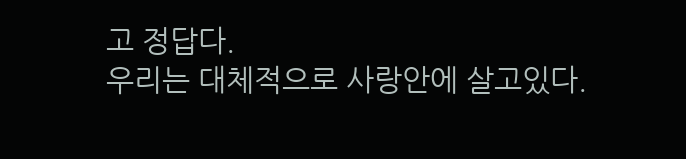고 정답다.
우리는 대체적으로 사랑안에 살고있다.